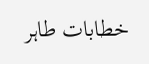خطابات طاہر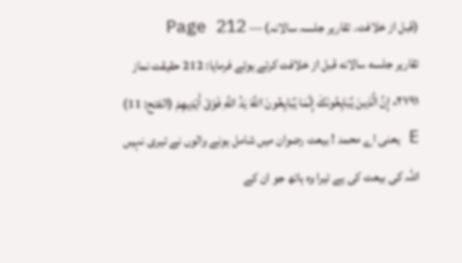(قبل از خلافت۔ تقاریر جلسہ سالانہ) — Page 212
تقاریر جلسه سالانه قبل از خلافت کرتے ہوئے فرمایا: 212 حقیقت نماز ۲۷۹۱ء إِنَّ الَّذِينَ يُبَايِعُونَكَ إِنَّمَا يُبَايِعُونَ اللَّهَ يَدُ اللَّهِ فَوْقَ أَيْدِيهِمْ (الفتح: 11) E یعنی اے محمد ! بیعت رضوان میں شامل ہونے والوں نے تیری نہیں اللہ کی بیعت کی ہے تیرا وہ ہاتھ جو ان کے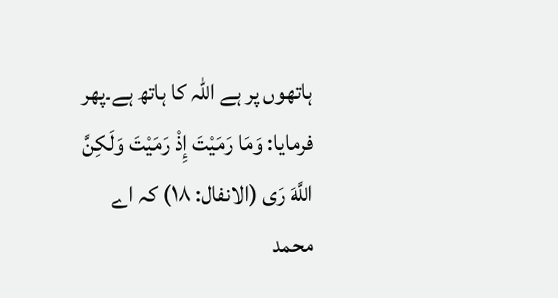ہاتھوں پر ہے اللہ کا ہاتھ ہے۔پھر فرمایا: وَمَا رَمَيْتَ إِذْ رَمَيْتَ وَلَكِنَّ اللَّهَ رَى (الانفال: ۱۸) کہ اے محمد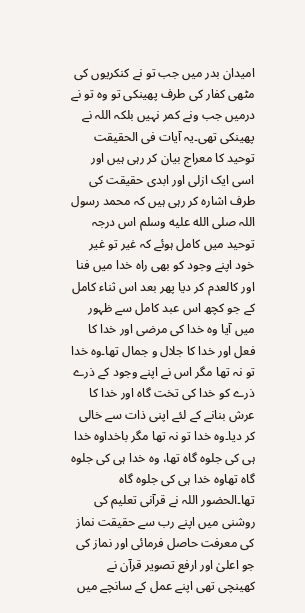امیدان بدر میں جب تو نے کنکریوں کی مٹھی کفار کی طرف پھینکی تو وہ تو نے درمیں جب ونے کمر نہیں بلکہ اللہ نے پھینکی تھی۔یہ آیات فی الحقیقت توحید کا معراج بیان کر رہی ہیں اور اسی ایک ازلی اور ابدی حقیقت کی طرف اشارہ کر رہی ہیں کہ محمد رسول اللہ صلى الله عليه وسلم اس درجہ توحید میں کامل ہوئے کہ غیر تو غیر خود اپنے وجود کو بھی راہ خدا میں فنا اور کالعدم کر دیا پھر بعد اس ثناء کامل کے جو کچھ اس عبد کامل سے ظہور میں آیا وہ خدا کی مرضی اور خدا کا فعل اور خدا کا جلال و جمال تھا۔وہ خدا تو نہ تھا مگر اس نے اپنے وجود کے ذرے ذرے کو خدا کی تخت گاہ اور خدا کا عرش بنانے کے لئے اپنی ذات سے خالی کر دیا۔وہ خدا تو نہ تھا مگر باخداوہ خدا ہی کی جلوہ گاہ تھا، وہ خدا ہی کی جلوہ گاہ تھاوہ خدا ہی کی جلوہ گاہ تھا۔الحضور اللہ نے قرآنی تعلیم کی روشنی میں اپنے رب سے حقیقت نماز کی معرفت حاصل فرمائی اور نماز کی جو اعلیٰ اور ارفع تصویر قرآن نے کھینچی تھی اپنے عمل کے سانچے میں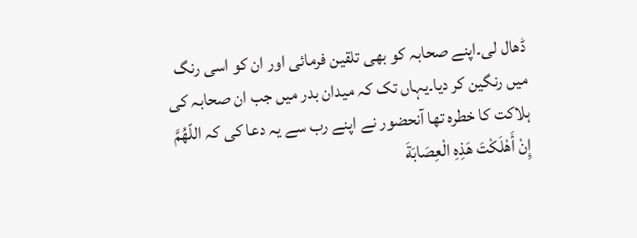ڈھال لی۔اپنے صحابہ کو بھی تلقین فرمائی اور ان کو اسی رنگ میں رنگین کر دیا۔یہاں تک کہ میدان بدر میں جب ان صحابہ کی ہلاکت کا خطرہ تھا آنحضور نے اپنے رب سے یہ دعا کی کہ اللّهُمَّ إِنْ أَهْلَكْتَ هَذِهِ الْعِصَابَةَ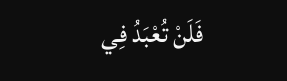فَلَنْ تُعْبَدُ فِي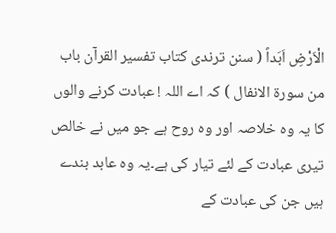الْاَرْضِ اَبَداً ( سنن ترندی کتاب تفسیر القرآن باب من سورۃ الانفال ) کہ اے اللہ ! عبادت کرنے والوں کا یہ وہ خلاصہ اور وہ روح ہے جو میں نے خالص تیری عبادت کے لئے تیار کی ہے۔یہ وہ عابد بندے ہیں جن کی عبادت کے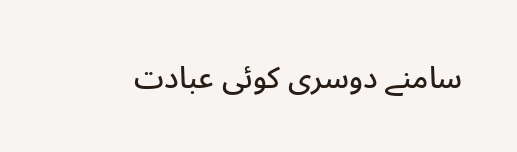سامنے دوسری کوئی عبادت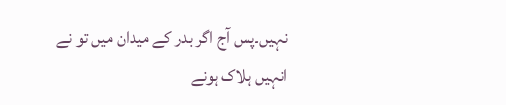نہیں۔پس آج اگر بدر کے میدان میں تو نے انہیں ہلاک ہونے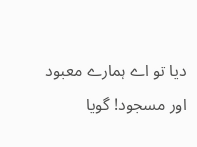دیا تو اے ہمارے معبود اور مسجود! گویا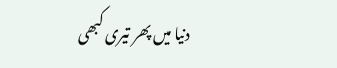دنیا میں پھر تیری کبھی